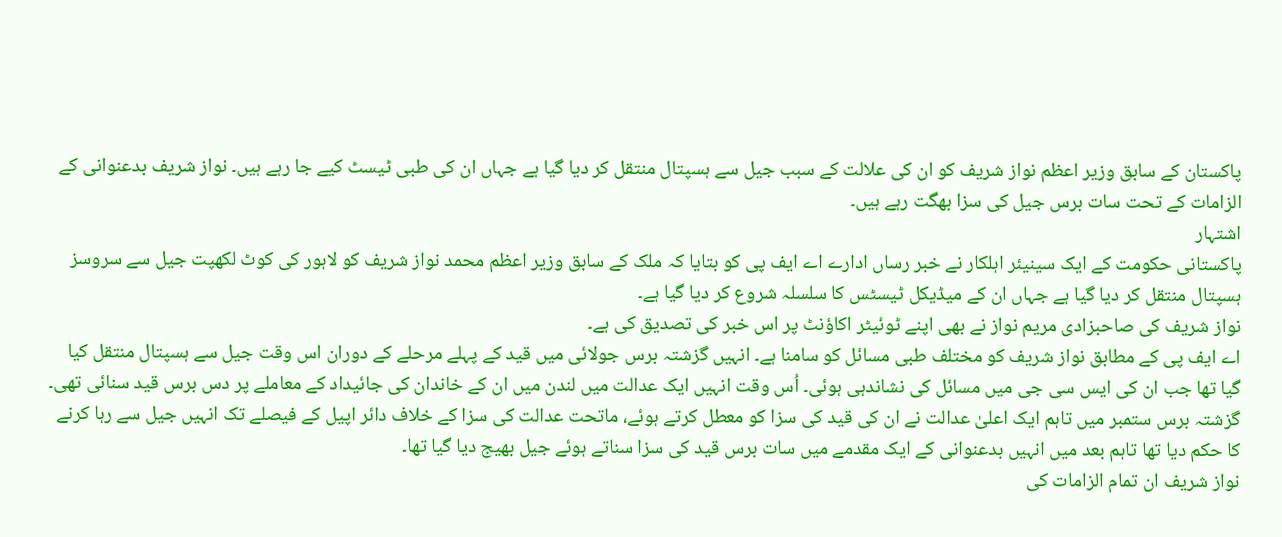پاکستان کے سابق وزیر اعظم نواز شریف کو ان کی علالت کے سبب جیل سے ہسپتال منتقل کر دیا گیا ہے جہاں ان کی طبی ٹیسٹ کیے جا رہے ہیں۔ نواز شریف بدعنوانی کے الزامات کے تحت سات برس جیل کی سزا بھگت رہے ہیں۔
اشتہار
پاکستانی حکومت کے ایک سینیئر اہلکار نے خبر رساں ادارے اے ایف پی کو بتایا کہ ملک کے سابق وزیر اعظم محمد نواز شریف کو لاہور کی کوٹ لکھپت جیل سے سروسز ہسپتال منتقل کر دیا گیا ہے جہاں ان کے میڈیکل ٹیسٹس کا سلسلہ شروع کر دیا گیا ہے۔
نواز شریف کی صاحبزادی مریم نواز نے بھی اپنے ٹوئیٹر اکاؤنٹ پر اس خبر کی تصدیق کی ہے۔
اے ایف پی کے مطابق نواز شریف کو مختلف طبی مسائل کو سامنا ہے۔ انہیں گزشتہ برس جولائی میں قید کے پہلے مرحلے کے دوران اس وقت جیل سے ہسپتال منتقل کیا گیا تھا جب ان کی ایس سی جی میں مسائل کی نشاندہی ہوئی۔ اُس وقت انہیں ایک عدالت میں لندن میں ان کے خاندان کی جائیداد کے معاملے پر دس برس قید سنائی تھی۔
گزشتہ برس ستمبر میں تاہم ایک اعلیٰ عدالت نے ان کی قید کی سزا کو معطل کرتے ہوئے، ماتحت عدالت کی سزا کے خلاف دائر اپیل کے فیصلے تک انہیں جیل سے رہا کرنے کا حکم دیا تھا تاہم بعد میں انہیں بدعنوانی کے ایک مقدمے میں سات برس قید کی سزا سناتے ہوئے جیل بھیج دیا گیا تھا۔
نواز شریف ان تمام الزامات کی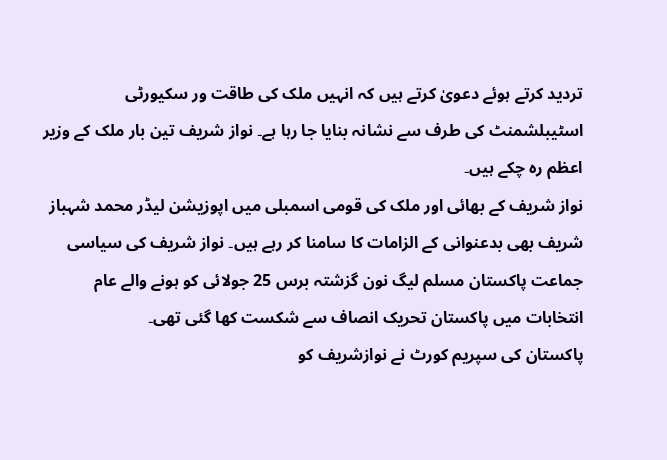تردید کرتے ہوئے دعویٰ کرتے ہیں کہ انہیں ملک کی طاقت ور سکیورٹی اسٹیبلشمنٹ کی طرف سے نشانہ بنایا جا رہا ہے۔ نواز شریف تین بار ملک کے وزیر اعظم رہ چکے ہیں۔
نواز شریف کے بھائی اور ملک کی قومی اسمبلی میں اپوزیشن لیڈر محمد شہباز شریف بھی بدعنوانی کے الزامات کا سامنا کر رہے ہیں۔ نواز شریف کی سیاسی جماعت پاکستان مسلم لیگ نون گزشتہ برس 25 جولائی کو ہونے والے عام انتخابات میں پاکستان تحریک انصاف سے شکست کھا گئی تھی۔
پاکستان کی سپریم کورٹ نے نوازشریف کو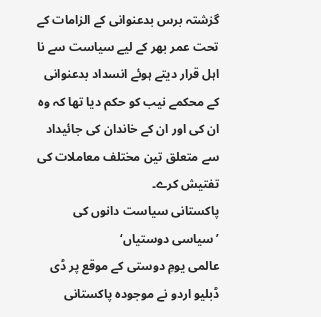گزشتہ برس بدعنوانی کے الزامات کے تحت عمر بھر کے لیے سیاست سے نا اہل قرار دیتے ہوئے انسداد بدعنوانی کے محکمے نیب کو حکم دیا تھا کہ وہ ان کی اور ان کے خاندان کی جائیداد سے متعلق تین مختلف معاملات کی تفتیش کرے۔
پاکستانی سیاست دانوں کی ’سیاسی دوستیاں‘
عالمی یومِ دوستی کے موقع پر ڈی ڈبلیو اردو نے موجودہ پاکستانی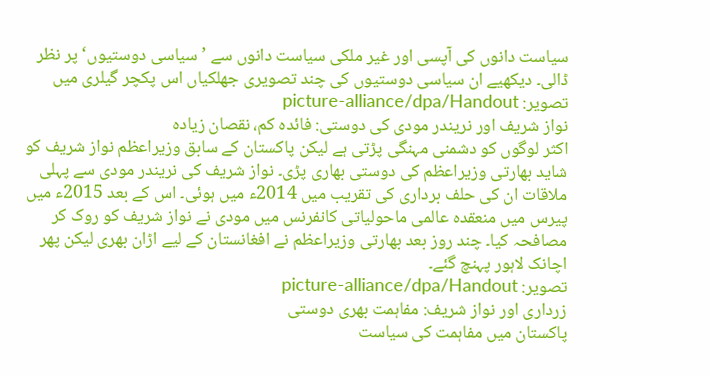سیاست دانوں کی آپسی اور غیر ملکی سیاست دانوں سے ’سیاسی دوستیوں‘ پر نظر ڈالی۔ دیکھیے ان سیاسی دوستیوں کی چند تصویری جھلکیاں اس پکچر گیلری میں
تصویر: picture-alliance/dpa/Handout
نواز شریف اور نریندر مودی کی دوستی: فائدہ کم، نقصان زیادہ
اکثر لوگوں کو دشمنی مہنگی پڑتی ہے لیکن پاکستان کے سابق وزیراعظم نواز شریف کو شاید بھارتی وزیراعظم کی دوستی بھاری پڑی۔ نواز شریف کی نریندر مودی سے پہلی ملاقات ان کی حلف برداری کی تقریب میں 2014ء میں ہوئی۔ اس کے بعد 2015ء میں پیرس میں منعقدہ عالمی ماحولیاتی کانفرنس میں مودی نے نواز شریف کو روک کر مصافحہ کیا۔ چند روز بعد بھارتی وزیراعظم نے افغانستان کے لیے اڑان بھری لیکن پھر اچانک لاہور پہنچ گئے۔
تصویر: picture-alliance/dpa/Handout
زرداری اور نواز شریف: مفاہمت بھری دوستی
پاکستان میں مفاہمت کی سیاست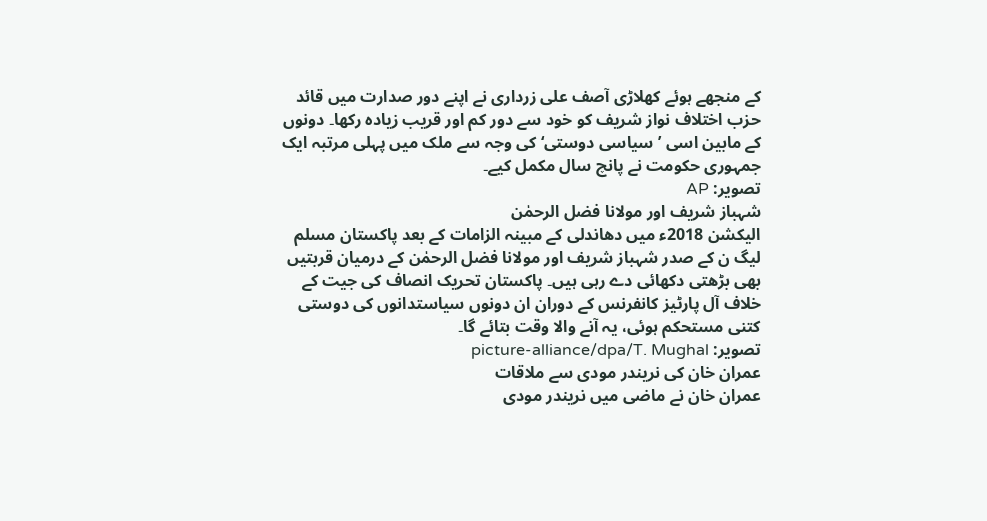کے منجھے ہوئے کھلاڑی آصف علی زرداری نے اپنے دور صدارت میں قائد حزب اختلاف نواز شریف کو خود سے دور کم اور قریب زیادہ رکھا۔ دونوں کے مابین اسی ’سیاسی دوستی‘ کی وجہ سے ملک میں پہلی مرتبہ ایک جمہوری حکومت نے پانچ سال مکمل کیے۔
تصویر: AP
شہباز شریف اور مولانا فضل الرحمٰن
الیکشن 2018ء میں دھاندلی کے مبینہ الزامات کے بعد پاکستان مسلم لیگ ن کے صدر شہباز شریف اور مولانا فضل الرحمٰن کے درمیان قربتیں بھی بڑھتی دکھائی دے رہی ہیں۔ پاکستان تحریک انصاف کی جیت کے خلاف آل پارٹیز کانفرنس کے دوران ان دونوں سیاستدانوں کی دوستی کتنی مستحکم ہوئی، یہ آنے والا وقت بتائے گا۔
تصویر: picture-alliance/dpa/T. Mughal
عمران خان کی نریندر مودی سے ملاقات
عمران خان نے ماضی میں نریندر مودی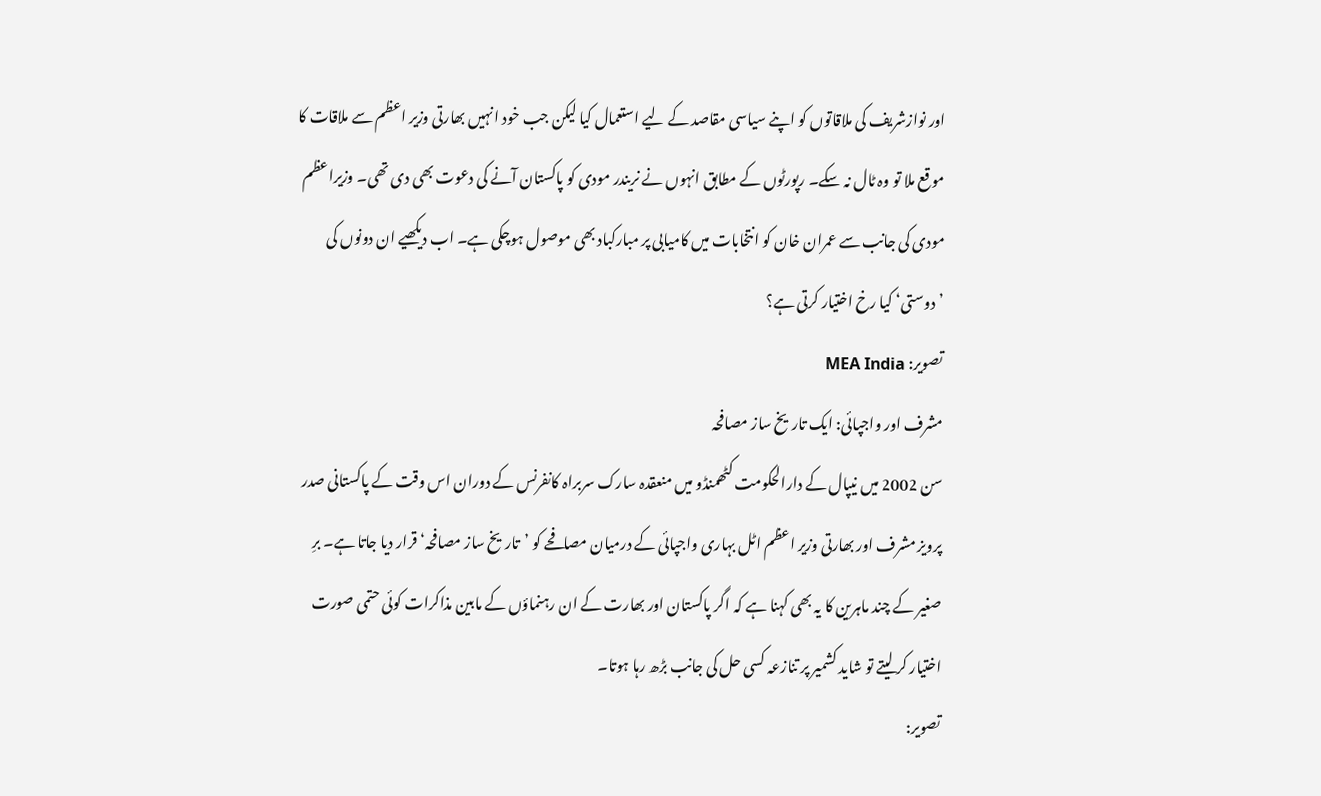اور نوازشریف کی ملاقاتوں کو اپنے سیاسی مقاصد کے لیے استعمال کیا لیکن جب خود انہیں بھارتی وزیر اعظم سے ملاقات کا موقع ملا تو وہ ٹال نہ سکے۔ رپورٹوں کے مطابق انہوں نے نریندر مودی کو پاکستان آنے کی دعوت بھی دی تھی۔ وزیراعظم مودی کی جانب سے عمران خان کو انتخابات میں کامیابی پر مبارکباد بھی موصول ہوچکی ہے۔ اب دیکھیے ان دونوں کی ’دوستی‘ کیا رخ اختیار کرتی ہے؟
تصویر: MEA India
مشرف اور واجپائی: ایک تاریخ ساز مصافحہ
سن 2002 میں نیپال کے دارالحکومت کٹھمنڈو میں منعقدہ سارک سربراہ کانفرنس کے دوران اس وقت کے پاکستانی صدر پرویز مشرف اور بھارتی وزیر اعظم اٹل بہاری واجپائی کے درمیان مصافحے کو ’تاریخ ساز مصافحہ‘ قرار دیا جاتا ہے۔ برِ صغیر کے چند ماہرین کا یہ بھی کہنا ہے کہ اگر پاکستان اور بھارت کے ان رہنماؤں کے مابین مذاکرات کوئی حتمی صورت اختیار کر لیتے تو شاید کشمیر پر تنازعہ کسی حل کی جانب بڑھ رہا ہوتا۔
تصویر: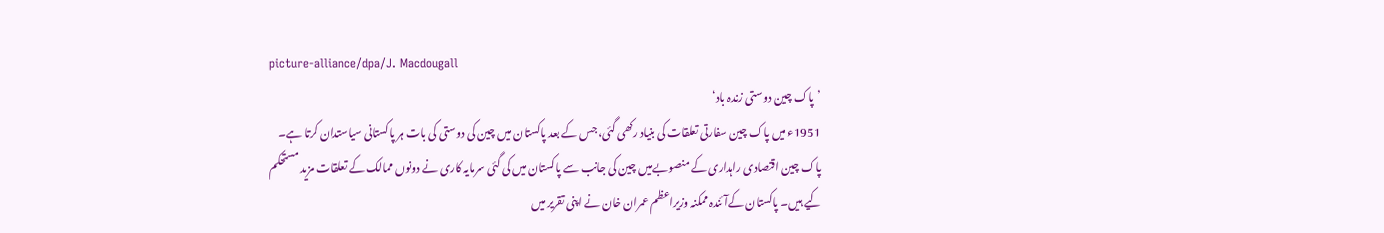picture-alliance/dpa/J. Macdougall
’پاک چین دوستی زندہ باد‘
1951ء میں پاک چین سفارتی تعلقات کی بنیاد رکھی گئی، جس کے بعد پاکستان میں چین کی دوستی کی بات ہر پاکستانی سیاستدان کرتا ہے۔ پاک چین اقتصادی راہداری کے منصوبےمیں چین کی جانب سے پاکستان میں کی گئی سرمایہ کاری نے دونوں ممالک کے تعلقات مزید مستحکم کیے ہیں۔ پاکستان کےآئندہ ممکنہ وزیراعظم عمران خان نے اپنی تقریر میں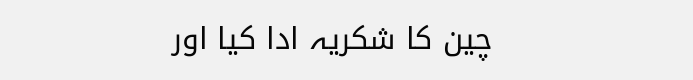چین کا شکریہ ادا کیا اور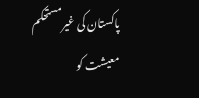پاکستان کی غیرمستحکم معیشت کو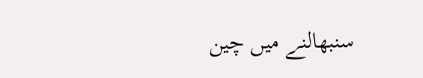سنبھالنے میں چین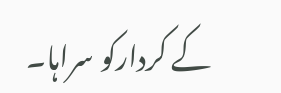کے کردارکو سراہا۔